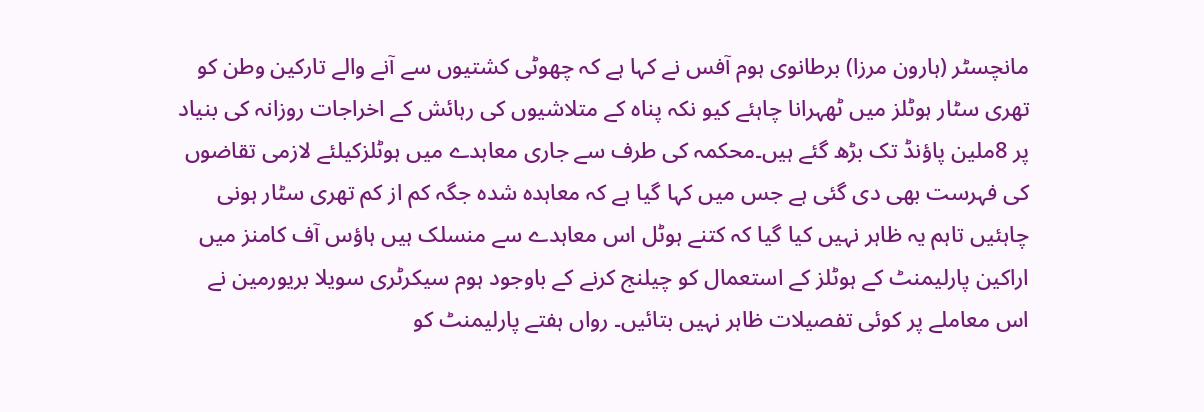مانچسٹر (ہارون مرزا) برطانوی ہوم آفس نے کہا ہے کہ چھوٹی کشتیوں سے آنے والے تارکین وطن کو تھری سٹار ہوٹلز میں ٹھہرانا چاہئے کیو نکہ پناہ کے متلاشیوں کی رہائش کے اخراجات روزانہ کی بنیاد پر 8ملین پاؤنڈ تک بڑھ گئے ہیں۔محکمہ کی طرف سے جاری معاہدے میں ہوٹلزکیلئے لازمی تقاضوں کی فہرست بھی دی گئی ہے جس میں کہا گیا ہے کہ معاہدہ شدہ جگہ کم از کم تھری سٹار ہونی چاہئیں تاہم یہ ظاہر نہیں کیا گیا کہ کتنے ہوٹل اس معاہدے سے منسلک ہیں ہاؤس آف کامنز میں اراکین پارلیمنٹ کے ہوٹلز کے استعمال کو چیلنج کرنے کے باوجود ہوم سیکرٹری سویلا بریورمین نے اس معاملے پر کوئی تفصیلات ظاہر نہیں بتائیں۔ رواں ہفتے پارلیمنٹ کو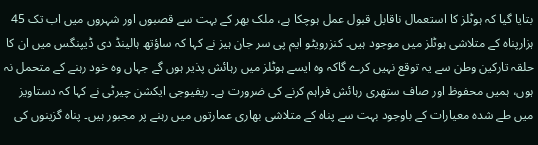بتایا گیا کہ ہوٹلز کا استعمال ناقابل قبول عمل ہوچکا ہے، ملک بھر کے بہت سے قصبوں اور شہروں میں اب تک 45 ہزارپناہ کے متلاشی ہوٹلز میں موجود ہیں۔ کنزرویٹو ایم پی سر جان ہیز نے کہا کہ ساؤتھ ہالینڈ دی ڈیپنگس میں ان کا حلقہ تارکین وطن سے یہ توقع نہیں کرے گاکہ وہ ایسے ہوٹلز میں رہائش پذیر ہوں گے جہاں وہ خود رہنے کے متحمل نہ ہوں، ہمیں محفوظ اور صاف ستھری رہائش فراہم کرنے کی ضرورت ہے۔ ریفیوجی ایکشن چیرٹی نے کہا کہ دستاویز میں طے شدہ معیارات کے باوجود بہت سے پناہ کے متلاشی بھاری عمارتوں میں رہنے پر مجبور ہیں۔ پناہ گزینوں کی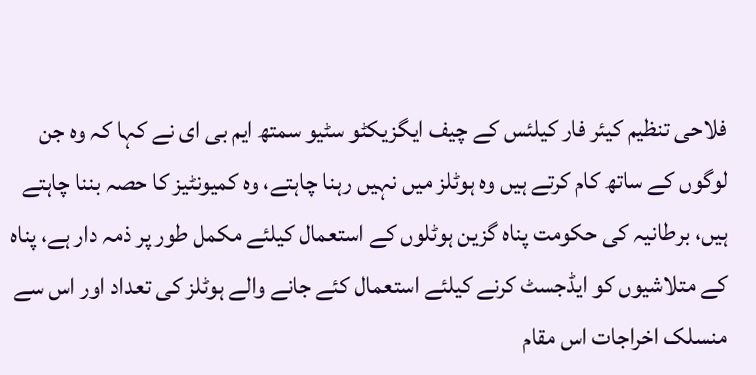فلاحی تنظیم کیئر فار کیلئس کے چیف ایگزیکٹو سٹیو سمتھ ایم بی ای نے کہا کہ وہ جن لوگوں کے ساتھ کام کرتے ہیں وہ ہوٹلز میں نہیں رہنا چاہتے، وہ کمیونٹیز کا حصہ بننا چاہتے ہیں، برطانیہ کی حکومت پناہ گزین ہوٹلوں کے استعمال کیلئے مکمل طور پر ذمہ دار ہے، پناہ کے متلاشیوں کو ایڈجسٹ کرنے کیلئے استعمال کئے جانے والے ہوٹلز کی تعداد اور اس سے منسلک اخراجات اس مقام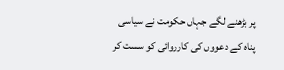پر بڑھنے لگے جہاں حکومت نے سیاسی پناہ کے دعووں کی کارروائی کو سست کر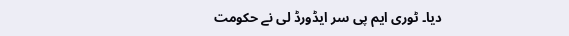دیا۔ ٹوری ایم پی سر ایڈورڈ لی نے حکومت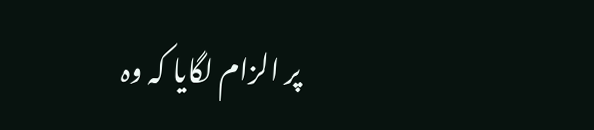پر الزام لگایا کہ وہ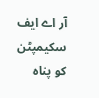آر اے ایف سکیمپٹن کو پناہ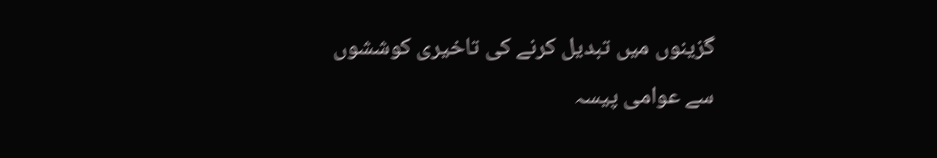گزینوں میں تبدیل کرنے کی تاخیری کوششوں سے عوامی پیسہ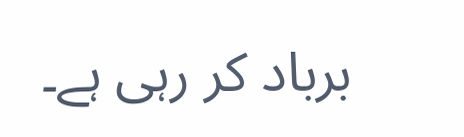برباد کر رہی ہے۔